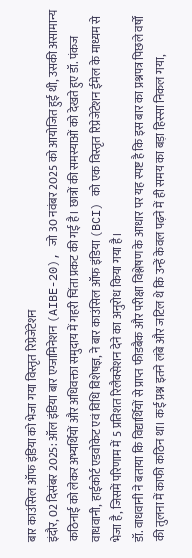बार काउंसिल ऑफ इंडिया को भेजा गया विस्तृत रिप्रेजेंटेशन
इंदौर, 02 दिसंबर 2025: ऑल इंडिया बार एग्जामिनेशन (AIBE-20), जो 30 नवंबर 2025 को आयोजित हुई थी, उसकी असामान्य कठिनाई को लेकर अभ्यर्थियों और अधिवक्ता समुदाय में गहरी चिंता प्रकट की गई है। छात्रों की समस्याओं को देखते हुए डॉ. पंकज वाधवानी, हाईकोर्ट एडवोकेट एवं विधि विशेषज्ञ, ने बार काउंसिल ऑफ इंडिया (BCI) को एक विस्तृत रिप्रेजेंटेशन ईमेल के माध्यम से भेजा है, जिसमें परिणाम में 5 प्रतिशत रिलैक्सेशन देने का अनुरोध किया गया है।
डॉ. वाधवानी ने बताया कि विद्यार्थियों से प्राप्त फीडबैक और परीक्षा विश्लेषण के आधार पर यह स्पष्ट है कि इस बार का प्रश्नपत्र पिछले वर्षों की तुलना में काफी कठिन था। कई प्रश्न इतने लंबे और जटिल थे कि उन्हें केवल पढ़ने में ही समय का बड़ा हिस्सा निकल गया,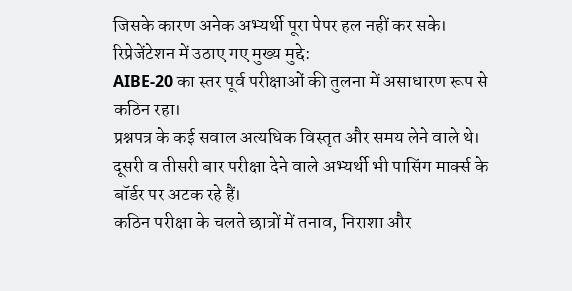जिसके कारण अनेक अभ्यर्थी पूरा पेपर हल नहीं कर सके।
रिप्रेजेंटेशन में उठाए गए मुख्य मुद्दे:
AIBE-20 का स्तर पूर्व परीक्षाओं की तुलना में असाधारण रूप से कठिन रहा।
प्रश्नपत्र के कई सवाल अत्यधिक विस्तृत और समय लेने वाले थे।
दूसरी व तीसरी बार परीक्षा देने वाले अभ्यर्थी भी पासिंग मार्क्स के बॉर्डर पर अटक रहे हैं।
कठिन परीक्षा के चलते छात्रों में तनाव, निराशा और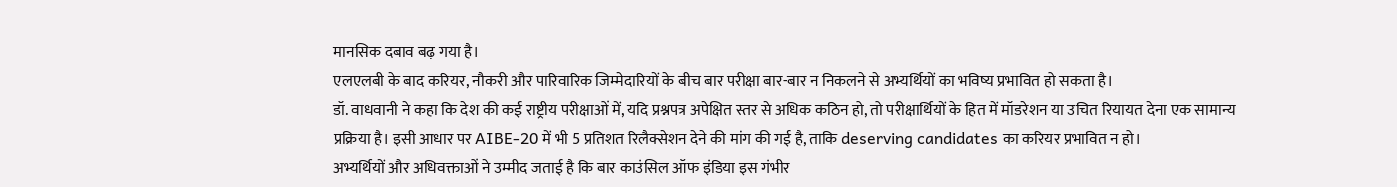मानसिक दबाव बढ़ गया है।
एलएलबी के बाद करियर, नौकरी और पारिवारिक जिम्मेदारियों के बीच बार परीक्षा बार-बार न निकलने से अभ्यर्थियों का भविष्य प्रभावित हो सकता है।
डॉ. वाधवानी ने कहा कि देश की कई राष्ट्रीय परीक्षाओं में, यदि प्रश्नपत्र अपेक्षित स्तर से अधिक कठिन हो, तो परीक्षार्थियों के हित में मॉडरेशन या उचित रियायत देना एक सामान्य प्रक्रिया है। इसी आधार पर AIBE-20 में भी 5 प्रतिशत रिलैक्सेशन देने की मांग की गई है, ताकि deserving candidates का करियर प्रभावित न हो।
अभ्यर्थियों और अधिवक्ताओं ने उम्मीद जताई है कि बार काउंसिल ऑफ इंडिया इस गंभीर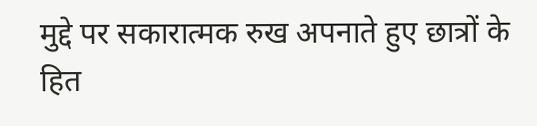मुद्दे पर सकारात्मक रुख अपनाते हुए छात्रों के हित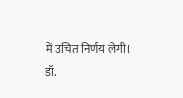में उचित निर्णय लेगी।
डॉ.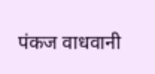पंकज वाधवानी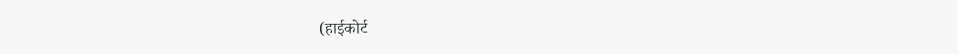(हाईकोर्ट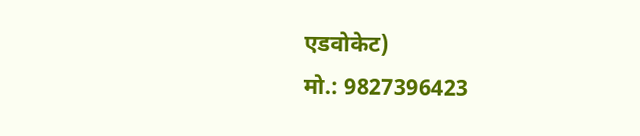एडवोकेट)
मो.: 9827396423